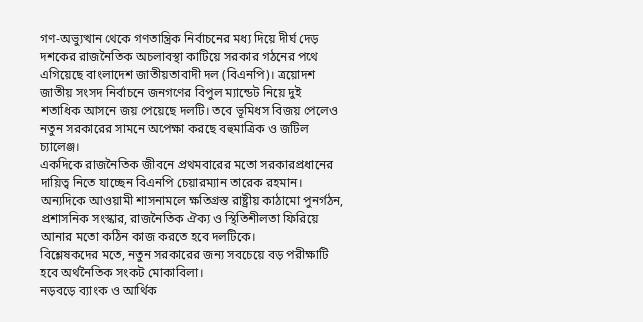গণ-অভ্যুত্থান থেকে গণতান্ত্রিক নির্বাচনের মধ্য দিয়ে দীর্ঘ দেড় দশকের রাজনৈতিক অচলাবস্থা কাটিয়ে সরকার গঠনের পথে এগিয়েছে বাংলাদেশ জাতীয়তাবাদী দল (বিএনপি)। ত্রয়োদশ জাতীয় সংসদ নির্বাচনে জনগণের বিপুল ম্যান্ডেট নিয়ে দুই শতাধিক আসনে জয় পেয়েছে দলটি। তবে ভূমিধস বিজয় পেলেও নতুন সরকারের সামনে অপেক্ষা করছে বহুমাত্রিক ও জটিল চ্যালেঞ্জ।
একদিকে রাজনৈতিক জীবনে প্রথমবারের মতো সরকারপ্রধানের দায়িত্ব নিতে যাচ্ছেন বিএনপি চেয়ারম্যান তারেক রহমান। অন্যদিকে আওয়ামী শাসনামলে ক্ষতিগ্রস্ত রাষ্ট্রীয় কাঠামো পুনর্গঠন, প্রশাসনিক সংস্কার, রাজনৈতিক ঐক্য ও স্থিতিশীলতা ফিরিয়ে আনার মতো কঠিন কাজ করতে হবে দলটিকে।
বিশ্লেষকদের মতে, নতুন সরকারের জন্য সবচেয়ে বড় পরীক্ষাটি হবে অর্থনৈতিক সংকট মোকাবিলা।
নড়বড়ে ব্যাংক ও আর্থিক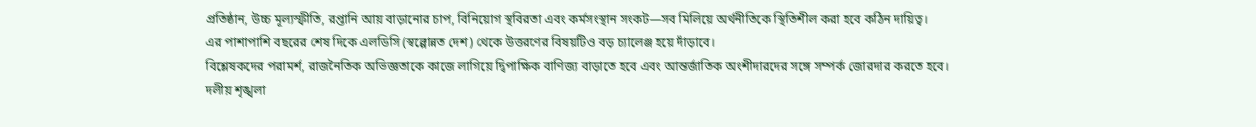প্রতিষ্ঠান, উচ্চ মূল্যস্ফীতি, রপ্তানি আয় বাড়ানোর চাপ, বিনিয়োগ স্থবিরতা এবং কর্মসংস্থান সংকট—সব মিলিয়ে অর্থনীতিকে স্থিতিশীল করা হবে কঠিন দায়িত্ব।
এর পাশাপাশি বছরের শেষ দিকে এলডিসি (স্বল্পোন্নত দেশ) থেকে উত্তরণের বিষয়টিও বড় চ্যালেঞ্জ হয়ে দাঁড়াবে।
বিশ্লেষকদের পরামর্শ, রাজনৈতিক অভিজ্ঞতাকে কাজে লাগিয়ে দ্বিপাক্ষিক বাণিজ্য বাড়াতে হবে এবং আন্তর্জাতিক অংশীদারদের সঙ্গে সম্পর্ক জোরদার করতে হবে।
দলীয় শৃঙ্খলা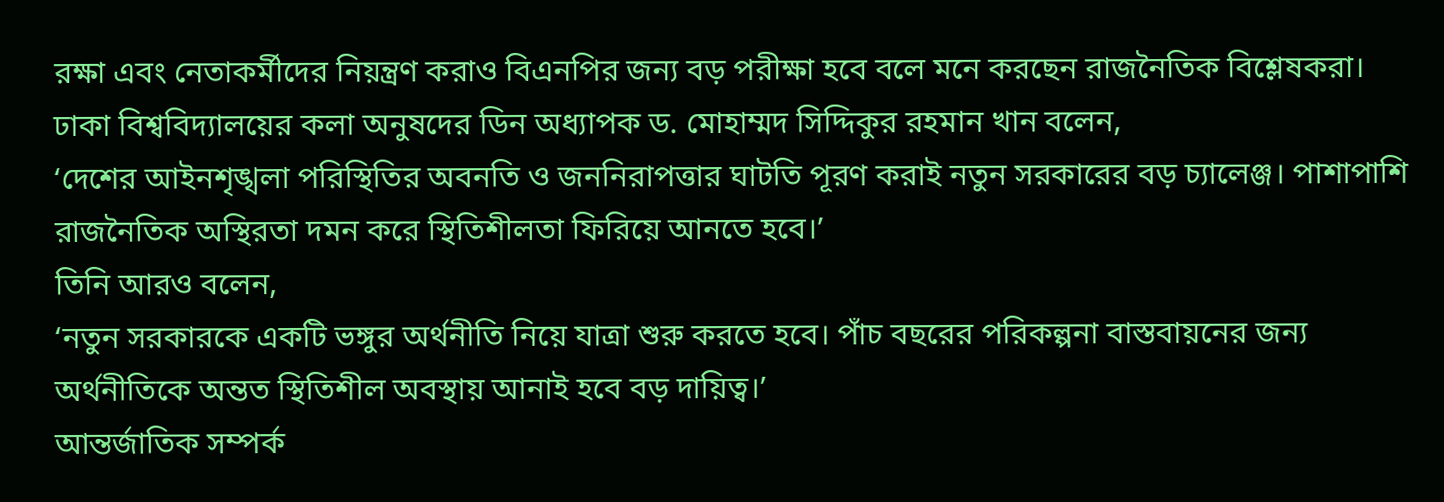রক্ষা এবং নেতাকর্মীদের নিয়ন্ত্রণ করাও বিএনপির জন্য বড় পরীক্ষা হবে বলে মনে করছেন রাজনৈতিক বিশ্লেষকরা।
ঢাকা বিশ্ববিদ্যালয়ের কলা অনুষদের ডিন অধ্যাপক ড. মোহাম্মদ সিদ্দিকুর রহমান খান বলেন,
‘দেশের আইনশৃঙ্খলা পরিস্থিতির অবনতি ও জননিরাপত্তার ঘাটতি পূরণ করাই নতুন সরকারের বড় চ্যালেঞ্জ। পাশাপাশি রাজনৈতিক অস্থিরতা দমন করে স্থিতিশীলতা ফিরিয়ে আনতে হবে।’
তিনি আরও বলেন,
‘নতুন সরকারকে একটি ভঙ্গুর অর্থনীতি নিয়ে যাত্রা শুরু করতে হবে। পাঁচ বছরের পরিকল্পনা বাস্তবায়নের জন্য অর্থনীতিকে অন্তত স্থিতিশীল অবস্থায় আনাই হবে বড় দায়িত্ব।’
আন্তর্জাতিক সম্পর্ক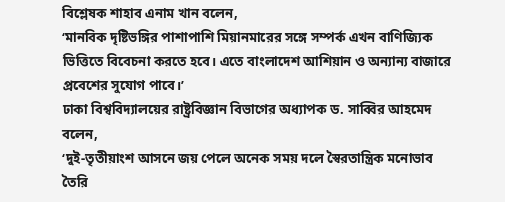বিশ্লেষক শাহাব এনাম খান বলেন,
‘মানবিক দৃষ্টিভঙ্গির পাশাপাশি মিয়ানমারের সঙ্গে সম্পর্ক এখন বাণিজ্যিক ভিত্তিতে বিবেচনা করতে হবে। এতে বাংলাদেশ আশিয়ান ও অন্যান্য বাজারে প্রবেশের সুযোগ পাবে।’
ঢাকা বিশ্ববিদ্যালয়ের রাষ্ট্রবিজ্ঞান বিভাগের অধ্যাপক ড. সাব্বির আহমেদ বলেন,
‘দুই-তৃতীয়াংশ আসনে জয় পেলে অনেক সময় দলে স্বৈরতান্ত্রিক মনোভাব তৈরি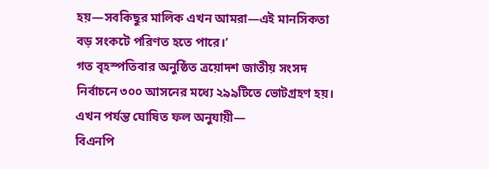হয়—সবকিছুর মালিক এখন আমরা—এই মানসিকতা বড় সংকটে পরিণত হতে পারে।’
গত বৃহস্পতিবার অনুষ্ঠিত ত্রয়োদশ জাতীয় সংসদ নির্বাচনে ৩০০ আসনের মধ্যে ২৯৯টিতে ভোটগ্রহণ হয়।
এখন পর্যন্ত ঘোষিত ফল অনুযায়ী—
বিএনপি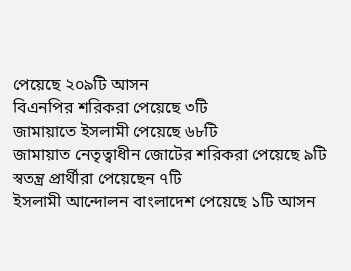পেয়েছে ২০৯টি আসন
বিএনপির শরিকরা পেয়েছে ৩টি
জামায়াতে ইসলামী পেয়েছে ৬৮টি
জামায়াত নেতৃত্বাধীন জোটের শরিকরা পেয়েছে ৯টি
স্বতন্ত্র প্রার্থীরা পেয়েছেন ৭টি
ইসলামী আন্দোলন বাংলাদেশ পেয়েছে ১টি আসন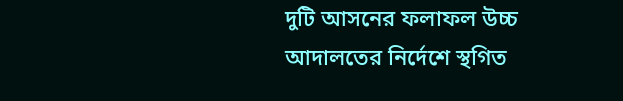দুটি আসনের ফলাফল উচ্চ আদালতের নির্দেশে স্থগিত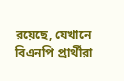রয়েছে, যেখানে বিএনপি প্রার্থীরা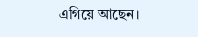এগিয়ে আছেন।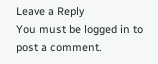Leave a Reply
You must be logged in to post a comment.